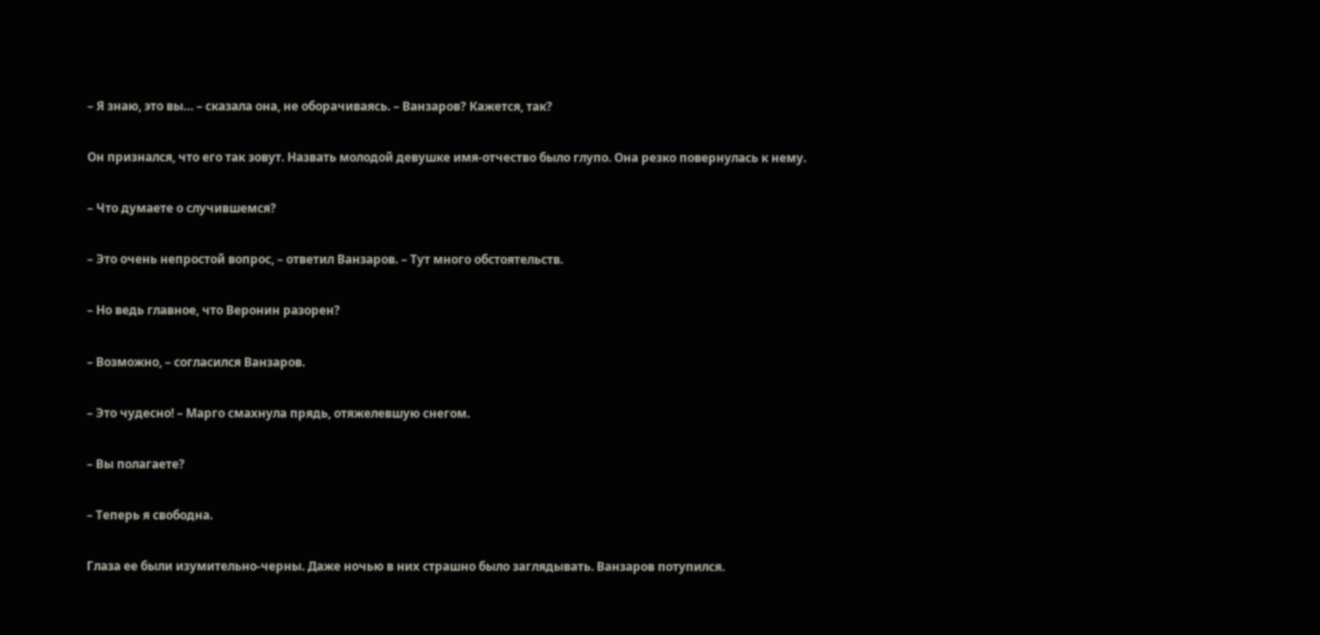– Я знаю, это вы… – сказала она, не оборачиваясь. – Ванзаров? Кажется, так?

Он признался, что его так зовут. Назвать молодой девушке имя-отчество было глупо. Она резко повернулась к нему.

– Что думаете о случившемся?

– Это очень непростой вопрос, – ответил Ванзаров. – Тут много обстоятельств.

– Но ведь главное, что Веронин разорен?

– Возможно, – согласился Ванзаров.

– Это чудесно! – Марго смахнула прядь, отяжелевшую снегом.

– Вы полагаете?

– Теперь я свободна.

Глаза ее были изумительно-черны. Даже ночью в них страшно было заглядывать. Ванзаров потупился.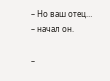– Но ваш отец… – начал он.

–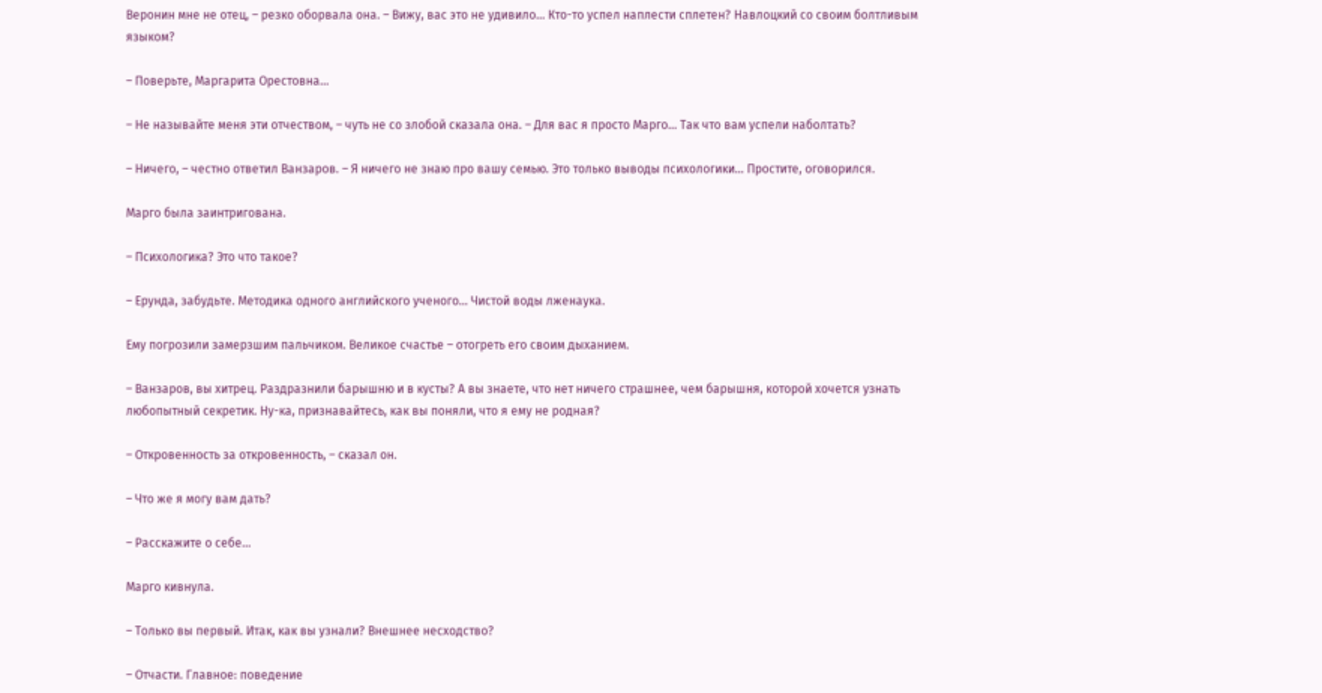Веронин мне не отец, – резко оборвала она. – Вижу, вас это не удивило… Кто-то успел наплести сплетен? Навлоцкий со своим болтливым языком?

– Поверьте, Маргарита Орестовна…

– Не называйте меня эти отчеством, – чуть не со злобой сказала она. – Для вас я просто Марго… Так что вам успели наболтать?

– Ничего, – честно ответил Ванзаров. – Я ничего не знаю про вашу семью. Это только выводы психологики… Простите, оговорился.

Марго была заинтригована.

– Психологика? Это что такое?

– Ерунда, забудьте. Методика одного английского ученого… Чистой воды лженаука.

Ему погрозили замерзшим пальчиком. Великое счастье – отогреть его своим дыханием.

– Ванзаров, вы хитрец. Раздразнили барышню и в кусты? А вы знаете, что нет ничего страшнее, чем барышня, которой хочется узнать любопытный секретик. Ну-ка, признавайтесь, как вы поняли, что я ему не родная?

– Откровенность за откровенность, – сказал он.

– Что же я могу вам дать?

– Расскажите о себе…

Марго кивнула.

– Только вы первый. Итак, как вы узнали? Внешнее несходство?

– Отчасти. Главное: поведение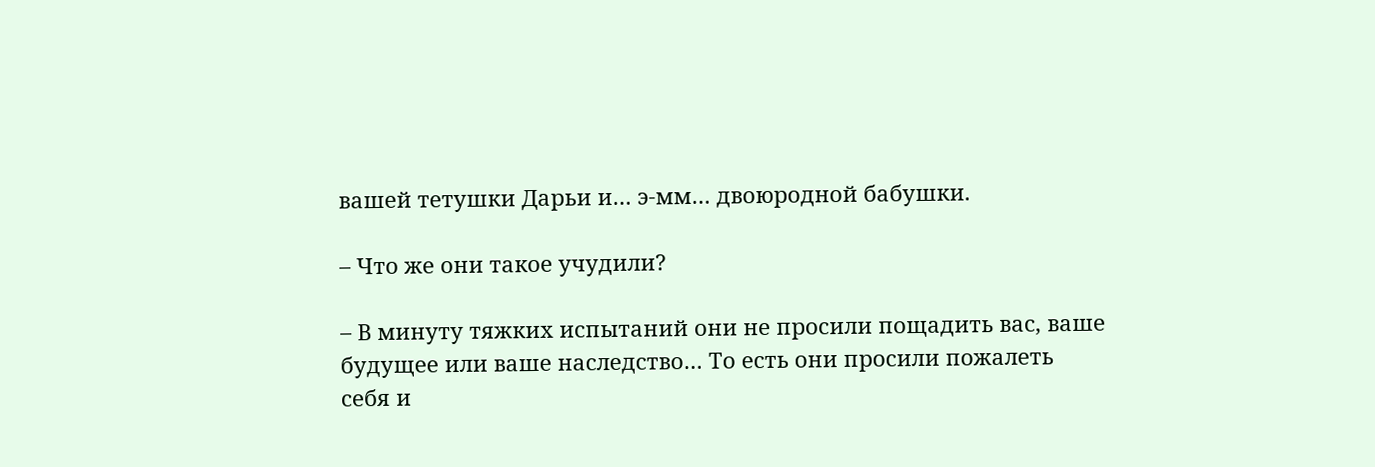вашей тетушки Дарьи и… э-мм… двоюродной бабушки.

– Что же они такое учудили?

– В минуту тяжких испытаний они не просили пощадить вас, ваше будущее или ваше наследство… То есть они просили пожалеть себя и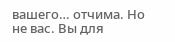вашего… отчима. Но не вас. Вы для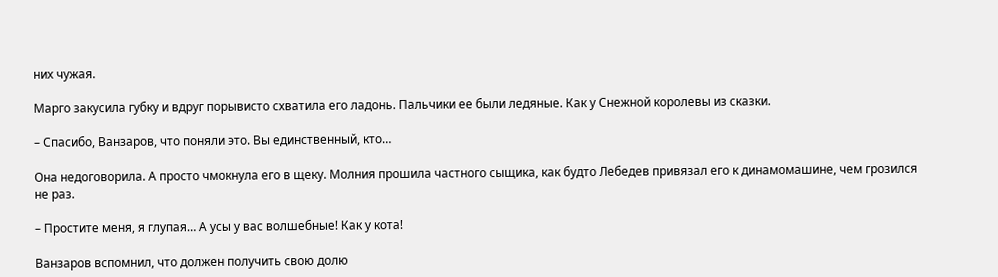них чужая.

Марго закусила губку и вдруг порывисто схватила его ладонь. Пальчики ее были ледяные. Как у Снежной королевы из сказки.

– Спасибо, Ванзаров, что поняли это. Вы единственный, кто…

Она недоговорила. А просто чмокнула его в щеку. Молния прошила частного сыщика, как будто Лебедев привязал его к динамомашине, чем грозился не раз.

– Простите меня, я глупая… А усы у вас волшебные! Как у кота!

Ванзаров вспомнил, что должен получить свою долю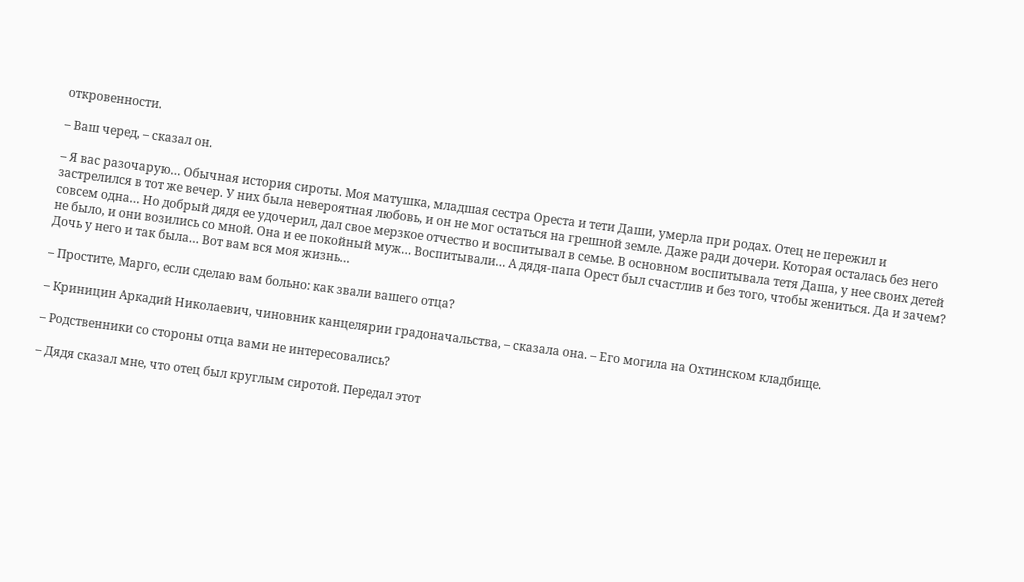откровенности.

– Ваш черед, – сказал он.

– Я вас разочарую… Обычная история сироты. Моя матушка, младшая сестра Ореста и тети Даши, умерла при родах. Отец не пережил и застрелился в тот же вечер. У них была невероятная любовь, и он не мог остаться на грешной земле. Даже ради дочери. Которая осталась без него совсем одна… Но добрый дядя ее удочерил, дал свое мерзкое отчество и воспитывал в семье. В основном воспитывала тетя Даша, у нее своих детей не было, и они возились со мной. Она и ее покойный муж… Воспитывали… А дядя-папа Орест был счастлив и без того, чтобы жениться. Да и зачем? Дочь у него и так была… Вот вам вся моя жизнь…

– Простите, Марго, если сделаю вам больно: как звали вашего отца?

– Криницин Аркадий Николаевич, чиновник канцелярии градоначальства, – сказала она. – Его могила на Охтинском кладбище.

– Родственники со стороны отца вами не интересовались?

– Дядя сказал мне, что отец был круглым сиротой. Передал этот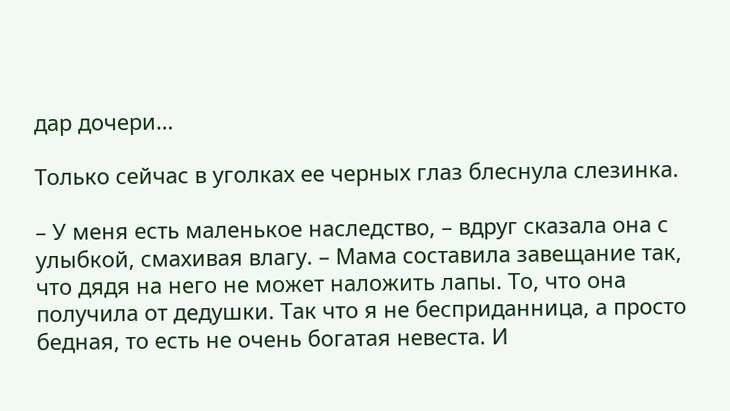дар дочери…

Только сейчас в уголках ее черных глаз блеснула слезинка.

– У меня есть маленькое наследство, – вдруг сказала она с улыбкой, смахивая влагу. – Мама составила завещание так, что дядя на него не может наложить лапы. То, что она получила от дедушки. Так что я не бесприданница, а просто бедная, то есть не очень богатая невеста. И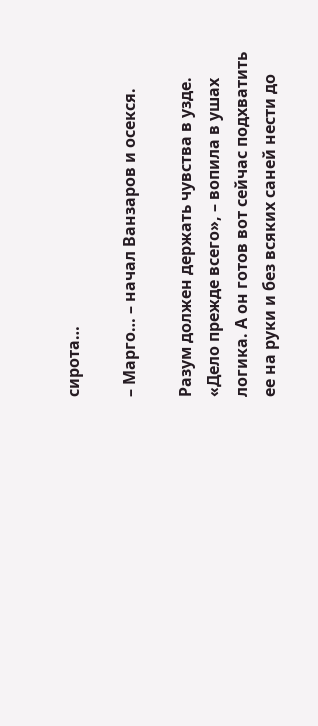сирота…

– Марго… – начал Ванзаров и осекся.

Разум должен держать чувства в узде. «Дело прежде всего», – вопила в ушах логика. А он готов вот сейчас подхватить ее на руки и без всяких саней нести до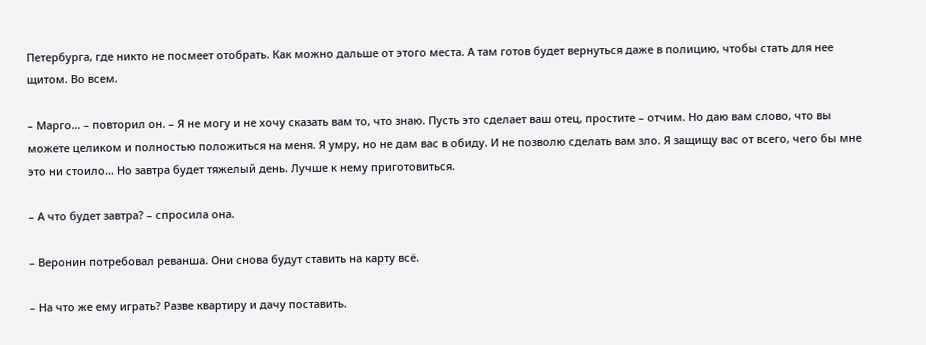Петербурга, где никто не посмеет отобрать. Как можно дальше от этого места. А там готов будет вернуться даже в полицию, чтобы стать для нее щитом. Во всем.

– Марго… – повторил он. – Я не могу и не хочу сказать вам то, что знаю. Пусть это сделает ваш отец, простите – отчим. Но даю вам слово, что вы можете целиком и полностью положиться на меня. Я умру, но не дам вас в обиду. И не позволю сделать вам зло. Я защищу вас от всего, чего бы мне это ни стоило… Но завтра будет тяжелый день. Лучше к нему приготовиться.

– А что будет завтра? – спросила она.

– Веронин потребовал реванша. Они снова будут ставить на карту всё.

– На что же ему играть? Разве квартиру и дачу поставить.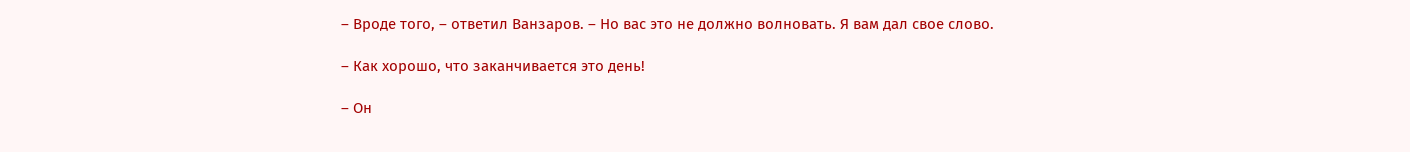– Вроде того, – ответил Ванзаров. – Но вас это не должно волновать. Я вам дал свое слово.

– Как хорошо, что заканчивается это день!

– Он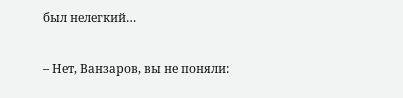был нелегкий…

– Нет, Ванзаров, вы не поняли: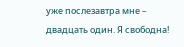уже послезавтра мне – двадцать один. Я свободна!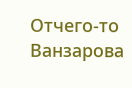Отчего-то Ванзарова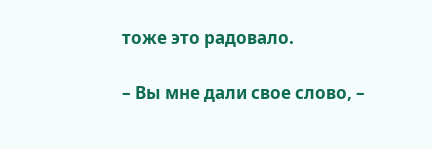тоже это радовало.

– Вы мне дали свое слово, –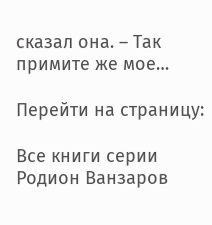сказал она. – Так примите же мое…

Перейти на страницу:

Все книги серии Родион Ванзаров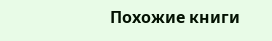Похожие книги